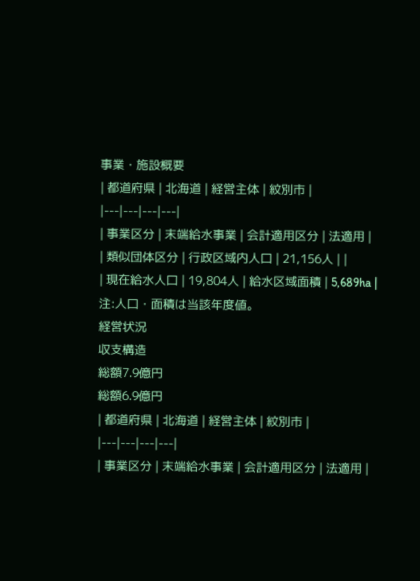事業・施設概要
| 都道府県 | 北海道 | 経営主体 | 紋別市 |
|---|---|---|---|
| 事業区分 | 末端給水事業 | 会計適用区分 | 法適用 |
| 類似団体区分 | 行政区域内人口 | 21,156人 | |
| 現在給水人口 | 19,804人 | 給水区域面積 | 5,689ha |
注:人口・面積は当該年度値。
経営状況
収支構造
総額7.9億円
総額6.9億円
| 都道府県 | 北海道 | 経営主体 | 紋別市 |
|---|---|---|---|
| 事業区分 | 末端給水事業 | 会計適用区分 | 法適用 |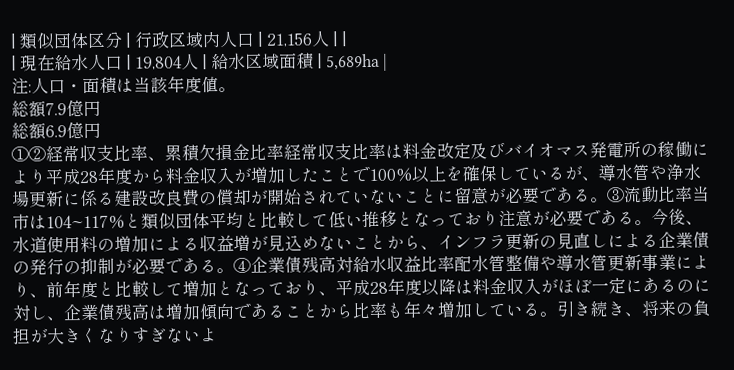| 類似団体区分 | 行政区域内人口 | 21,156人 | |
| 現在給水人口 | 19,804人 | 給水区域面積 | 5,689ha |
注:人口・面積は当該年度値。
総額7.9億円
総額6.9億円
①②経常収支比率、累積欠損金比率経常収支比率は料金改定及びバイオマス発電所の稼働により平成28年度から料金収入が増加したことで100%以上を確保しているが、導水管や浄水場更新に係る建設改良費の償却が開始されていないことに留意が必要である。③流動比率当市は104~117%と類似団体平均と比較して低い推移となっており注意が必要である。今後、水道使用料の増加による収益増が見込めないことから、インフラ更新の見直しによる企業債の発行の抑制が必要である。④企業債残高対給水収益比率配水管整備や導水管更新事業により、前年度と比較して増加となっており、平成28年度以降は料金収入がほぼ一定にあるのに対し、企業債残高は増加傾向であることから比率も年々増加している。引き続き、将来の負担が大きくなりすぎないよ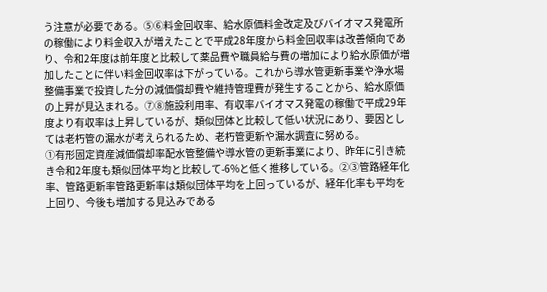う注意が必要である。⑤⑥料金回収率、給水原価料金改定及びバイオマス発電所の稼働により料金収入が増えたことで平成28年度から料金回収率は改善傾向であり、令和2年度は前年度と比較して薬品費や職員給与費の増加により給水原価が増加したことに伴い料金回収率は下がっている。これから導水管更新事業や浄水場整備事業で投資した分の減価償却費や維持管理費が発生することから、給水原価の上昇が見込まれる。⑦⑧施設利用率、有収率バイオマス発電の稼働で平成29年度より有収率は上昇しているが、類似団体と比較して低い状況にあり、要因としては老朽管の漏水が考えられるため、老朽管更新や漏水調査に努める。
①有形固定資産減価償却率配水管整備や導水管の更新事業により、昨年に引き続き令和2年度も類似団体平均と比較して-6%と低く推移している。②③管路経年化率、管路更新率管路更新率は類似団体平均を上回っているが、経年化率も平均を上回り、今後も増加する見込みである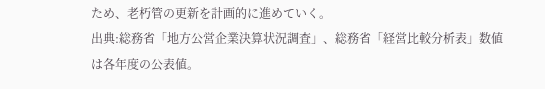ため、老朽管の更新を計画的に進めていく。
出典:総務省「地方公営企業決算状況調査」、総務省「経営比較分析表」数値は各年度の公表値。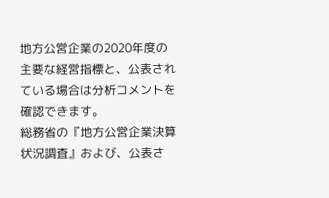地方公営企業の2020年度の主要な経営指標と、公表されている場合は分析コメントを確認できます。
総務省の『地方公営企業決算状況調査』および、公表さ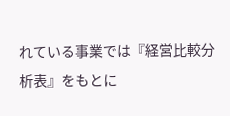れている事業では『経営比較分析表』をもとに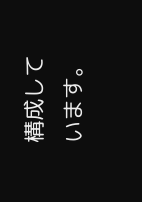構成しています。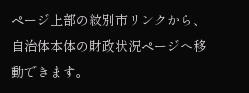ページ上部の紋別市リンクから、自治体本体の財政状況ページへ移動できます。